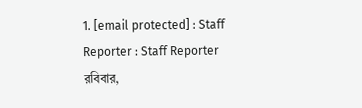1. [email protected] : Staff Reporter : Staff Reporter
রবিবার,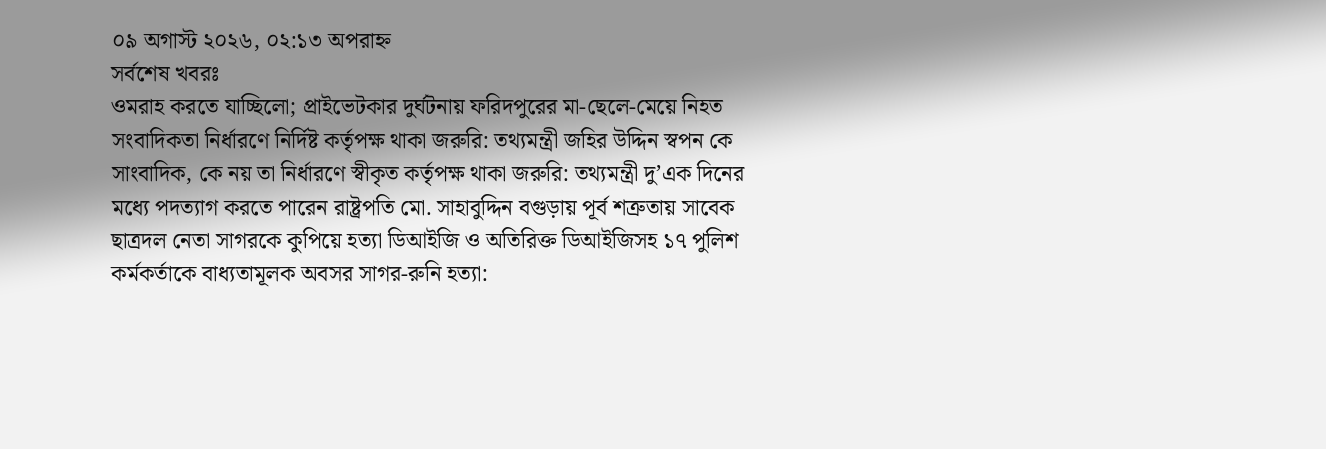০৯ অগাস্ট ২০২৬, ০২:১৩ অপরাহ্ন
সর্বশেষ খবরঃ
ওমরাহ করতে যাচ্ছিলো; প্রাইভেটকার দুর্ঘটনায় ফরিদপুরের মা-ছেলে-মেয়ে নিহত সংবাদিকতা নির্ধারণে নির্দিষ্ট কর্তৃপক্ষ থাকা জরুরি: তথ্যমন্ত্রী জহির উদ্দিন স্বপন কে সাংবাদিক, কে নয় তা নির্ধারণে স্বীকৃত কর্তৃপক্ষ থাকা জরুরি: তথ্যমন্ত্রী দু’এক দিনের মধ্যে পদত্যাগ করতে পারেন রাষ্ট্রপতি মো. সাহাবুদ্দিন বগুড়ায় পূর্ব শত্রুতায় সাবেক ছাত্রদল নেতা সাগরকে কুপিয়ে হত্যা ডিআইজি ও অতিরিক্ত ডিআইজিসহ ১৭ পুলিশ কর্মকর্তাকে বাধ্যতামূলক অবসর সাগর-রুনি হত্যা: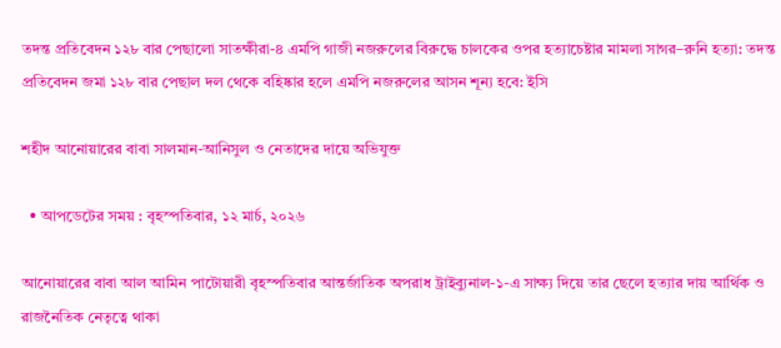তদন্ত প্রতিবেদন ১২৮ বার পেছালো সাতক্ষীরা-৪ এমপি গাজী নজরুলের বিরুদ্ধে চালকের ওপর হত্যাচেষ্টার মামলা সাগর–রুনি হত্যা: তদন্ত প্রতিবেদন জমা ১২৮ বার পেছাল দল থেকে বহিষ্কার হলে এমপি নজরুলের আসন শূন্য হবে: ইসি

শহীদ আনোয়ারের বাবা সালমান-আনিসুল ও নেতাদের দায়ে অভিযুক্ত

  • আপডেটের সময় : বৃহস্পতিবার, ১২ মার্চ, ২০২৬

আনোয়ারের বাবা আল আমিন পাটোয়ারী বৃহস্পতিবার আন্তর্জাতিক অপরাধ ট্রাইব্যুনাল-১-এ সাক্ষ্য দিয়ে তার ছেলে হত্যার দায় আর্থিক ও রাজনৈতিক নেতৃত্বে থাকা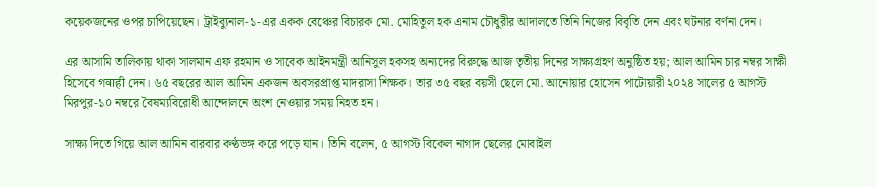কয়েকজনের ওপর চাপিয়েছেন। ট্রাইব্যুনাল-১-এর একক বেঞ্চের বিচারক মো. মোহিতুল হক এনাম চৌধুরীর আদালতে তিনি নিজের বিবৃতি দেন এবং ঘটনার বর্ণনা দেন।

এর আসামি তালিকায় থাকা সালমান এফ রহমান ও সাবেক আইনমন্ত্রী আনিসুল হকসহ অন্যদের বিরুদ্ধে আজ তৃতীয় দিনের সাক্ষ্যগ্রহণ অনুষ্ঠিত হয়; আল আমিন চার নম্বর সাক্ষী হিসেবে গवाही দেন। ৬৫ বছরের আল আমিন একজন অবসরপ্রাপ্ত মাদরাসা শিক্ষক। তার ৩৫ বছর বয়সী ছেলে মো. আনোয়ার হোসেন পাটোয়ারী ২০২৪ সালের ৫ আগস্ট মিরপুর-১০ নম্বরে বৈষম্যবিরোধী আন্দোলনে অংশ নেওয়ার সময় নিহত হন।

সাক্ষ্য দিতে গিয়ে আল আমিন বারবার কণ্ঠভঙ্গ করে পড়ে যান। তিনি বলেন, ৫ আগস্ট বিকেল নাগাদ ছেলের মোবাইল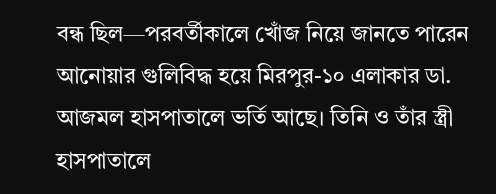বন্ধ ছিল—পরবর্তীকালে খোঁজ নিয়ে জানতে পারেন আনোয়ার গুলিবিদ্ধ হয়ে মিরপুর-১০ এলাকার ডা. আজমল হাসপাতালে ভর্তি আছে। তিনি ও তাঁর স্ত্রী হাসপাতালে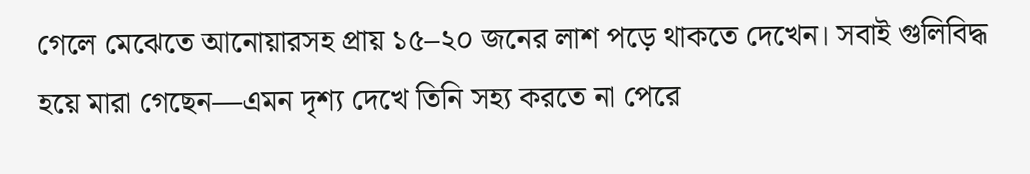গেলে মেঝেতে আনোয়ারসহ প্রায় ১৫–২০ জনের লাশ পড়ে থাকতে দেখেন। সবাই গুলিবিদ্ধ হয়ে মারা গেছেন—এমন দৃশ্য দেখে তিনি সহ্য করতে না পেরে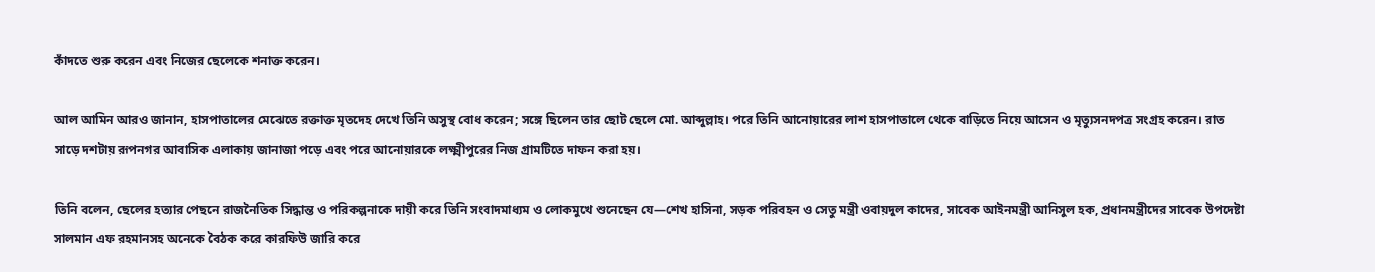কাঁদতে শুরু করেন এবং নিজের ছেলেকে শনাক্ত করেন।

আল আমিন আরও জানান, হাসপাতালের মেঝেতে রক্তাক্ত মৃতদেহ দেখে তিনি অসুস্থ বোধ করেন; সঙ্গে ছিলেন তার ছোট ছেলে মো. আব্দুল্লাহ। পরে তিনি আনোয়ারের লাশ হাসপাতালে থেকে বাড়িতে নিয়ে আসেন ও মৃত্যুসনদপত্র সংগ্রহ করেন। রাত সাড়ে দশটায় রূপনগর আবাসিক এলাকায় জানাজা পড়ে এবং পরে আনোয়ারকে লক্ষ্মীপুরের নিজ গ্রামটিতে দাফন করা হয়।

তিনি বলেন, ছেলের হত্যার পেছনে রাজনৈতিক সিদ্ধান্ত ও পরিকল্পনাকে দায়ী করে তিনি সংবাদমাধ্যম ও লোকমুখে শুনেছেন যে—শেখ হাসিনা, সড়ক পরিবহন ও সেতু মন্ত্রী ওবায়দুল কাদের, সাবেক আইনমন্ত্রী আনিসুল হক, প্রধানমন্ত্রীদের সাবেক উপদেষ্টা সালমান এফ রহমানসহ অনেকে বৈঠক করে কারফিউ জারি করে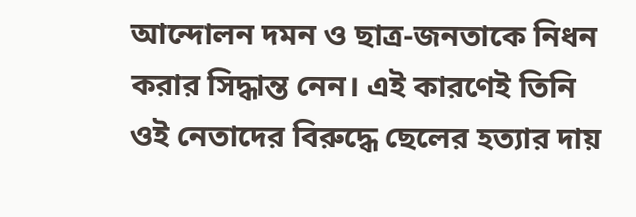আন্দোলন দমন ও ছাত্র-জনতাকে নিধন করার সিদ্ধান্ত নেন। এই কারণেই তিনি ওই নেতাদের বিরুদ্ধে ছেলের হত্যার দায়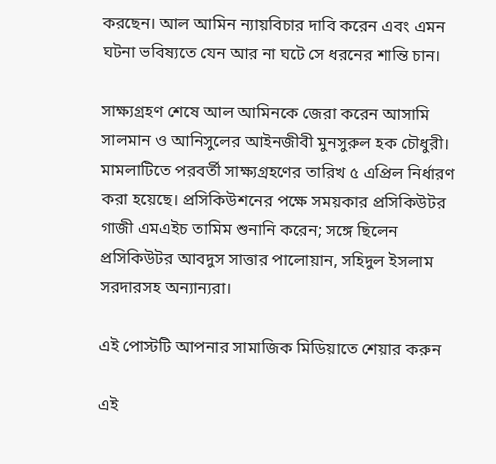করছেন। আল আমিন ন্যায়বিচার দাবি করেন এবং এমন ঘটনা ভবিষ্যতে যেন আর না ঘটে সে ধরনের শান্তি চান।

সাক্ষ্যগ্রহণ শেষে আল আমিনকে জেরা করেন আসামি সালমান ও আনিসুলের আইনজীবী মুনসুরুল হক চৌধুরী। মামলাটিতে পরবর্তী সাক্ষ্যগ্রহণের তারিখ ৫ এপ্রিল নির্ধারণ করা হয়েছে। প্রসিকিউশনের পক্ষে সময়কার প্রসিকিউটর গাজী এমএইচ তামিম শুনানি করেন; সঙ্গে ছিলেন প্রসিকিউটর আবদুস সাত্তার পালোয়ান, সহিদুল ইসলাম সরদারসহ অন্যান্যরা।

এই পোস্টটি আপনার সামাজিক মিডিয়াতে শেয়ার করুন

এই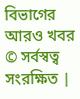বিভাগের আরও খবর
© সর্বস্বত্ব সংরক্ষিত |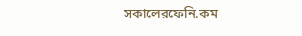সকালেরফেনি.কম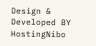Design & Developed BY HostingNibo